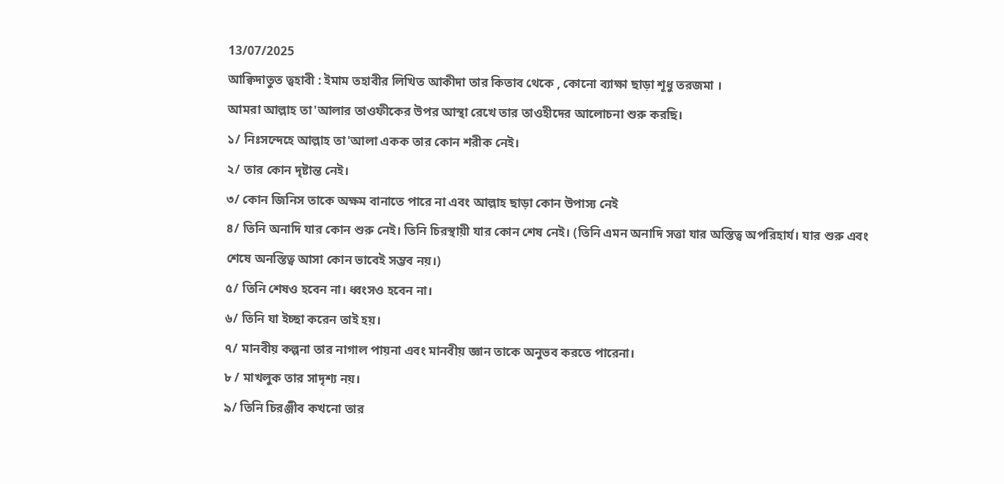13/07/2025
আক্বিদাতুত ত্বহাবী : ইমাম তহাবীর লিখিত আকীদা তার কিতাব থেকে , কোনো ব্যাক্ষা ছাড়া শূধু তরজমা ।
আমরা আল্লাহ তা'আলার তাওফীকের উপর আস্থা রেখে তার তাওহীদের আলোচনা শুরু করছি।
১/ নিঃসন্দেহে আল্লাহ তা'আলা একক তার কোন শরীক নেই।
২/ তার কোন দৃষ্টান্ত নেই।
৩/ কোন জিনিস তাকে অক্ষম বানাতে পারে না এবং আল্লাহ ছাড়া কোন উপাস্য নেই
৪/ তিনি অনাদি যার কোন শুরু নেই। তিনি চিরস্থায়ী যার কোন শেষ নেই। (তিনি এমন অনাদি সত্তা যার অস্তিত্ব অপরিহার্য। যার শুরু এবং শেষে অনস্তিত্ব আসা কোন ভাবেই সম্ভব নয়।)
৫/ তিনি শেষও হবেন না। ধ্বংসও হবেন না।
৬/ তিনি যা ইচ্ছা করেন তাই হয়।
৭/ মানবীয় কল্পনা তার নাগাল পায়না এবং মানবীয় জ্ঞান তাকে অনুভব করতে পারেনা।
৮ / মাখলুক তার সাদৃশ্য নয়।
৯/ তিনি চিরঞ্জীব কখনো তার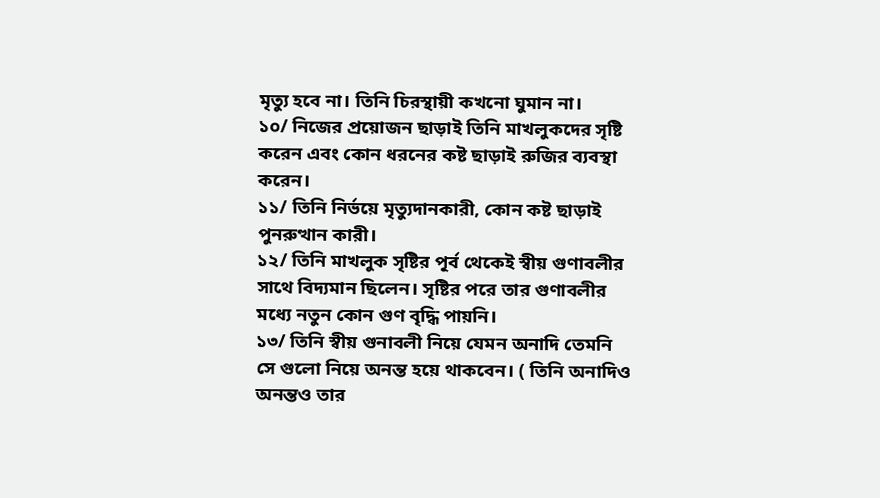মৃত্যু হবে না। তিনি চিরস্থায়ী কখনো ঘুমান না।
১০/ নিজের প্রয়োজন ছাড়াই তিনি মাখলুকদের সৃষ্টি করেন এবং কোন ধরনের কষ্ট ছাড়াই রুজির ব্যবস্থা করেন।
১১/ তিনি নির্ভয়ে মৃত্যুদানকারী, কোন কষ্ট ছাড়াই পুনরুত্থান কারী।
১২/ তিনি মাখলুক সৃষ্টির পূর্ব থেকেই স্বীয় গুণাবলীর সাথে বিদ্যমান ছিলেন। সৃষ্টির পরে তার গুণাবলীর মধ্যে নতুন কোন গুণ বৃদ্ধি পায়নি।
১৩/ তিনি স্বীয় গুনাবলী নিয়ে যেমন অনাদি তেমনি সে গুলো নিয়ে অনন্ত হয়ে থাকবেন। ( তিনি অনাদিও অনন্তও তার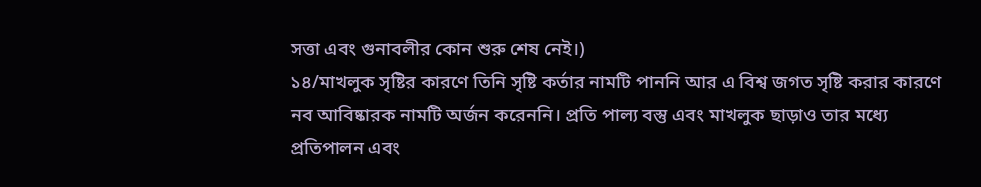সত্তা এবং গুনাবলীর কোন শুরু শেষ নেই।)
১৪/মাখলুক সৃষ্টির কারণে তিনি সৃষ্টি কর্তার নামটি পাননি আর এ বিশ্ব জগত সৃষ্টি করার কারণে নব আবিষ্কারক নামটি অর্জন করেননি। প্রতি পাল্য বস্তু এবং মাখলুক ছাড়াও তার মধ্যে প্রতিপালন এবং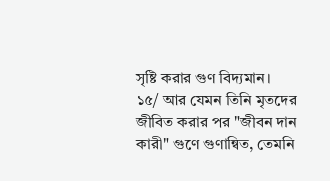সৃষ্টি করার গুণ বিদ্যমান।
১৫/ আর যেমন তিনি মৃতদের জীবিত করার পর "জীবন দান কারী" গুণে গুণান্বিত, তেমনি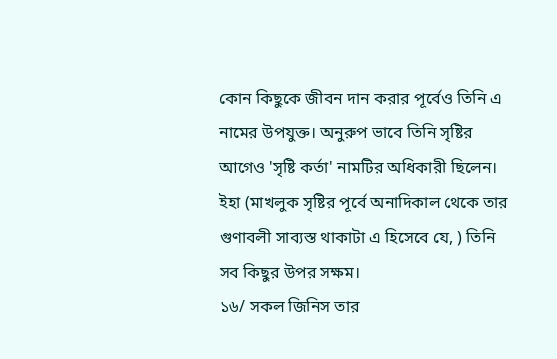কোন কিছুকে জীবন দান করার পূর্বেও তিনি এ নামের উপযুক্ত। অনুরুপ ভাবে তিনি সৃষ্টির আগেও 'সৃষ্টি কর্তা' নামটির অধিকারী ছিলেন। ইহা (মাখলুক সৃষ্টির পূর্বে অনাদিকাল থেকে তার গুণাবলী সাব্যস্ত থাকাটা এ হিসেবে যে, ) তিনি সব কিছুর উপর সক্ষম।
১৬/ সকল জিনিস তার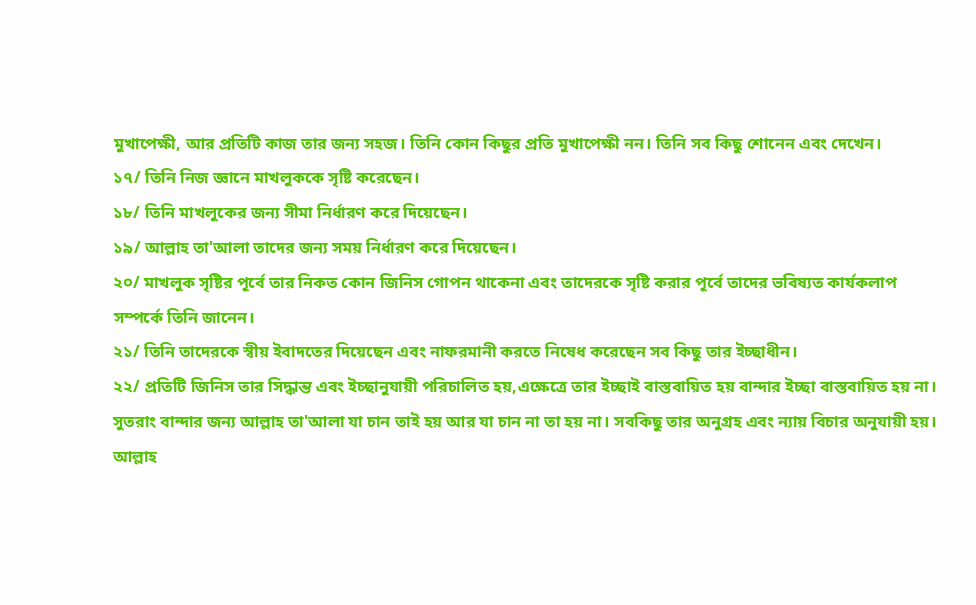মুখাপেক্ষী, আর প্রতিটি কাজ তার জন্য সহজ। তিনি কোন কিছুর প্রতি মুখাপেক্ষী নন। তিনি সব কিছু শোনেন এবং দেখেন।
১৭/ তিনি নিজ জ্ঞানে মাখলুককে সৃষ্টি করেছেন।
১৮/ তিনি মাখলুকের জন্য সীমা নির্ধারণ করে দিয়েছেন।
১৯/ আল্লাহ তা'আলা তাদের জন্য সময় নির্ধারণ করে দিয়েছেন।
২০/ মাখলুক সৃষ্টির পূর্বে তার নিকত কোন জিনিস গোপন থাকেনা এবং তাদেরকে সৃষ্টি করার পূর্বে তাদের ভবিষ্যত কার্যকলাপ সম্পর্কে তিনি জানেন।
২১/ তিনি তাদেরকে স্বীয় ইবাদতের দিয়েছেন এবং নাফরমানী করতে নিষেধ করেছেন সব কিছু তার ইচ্ছাধীন।
২২/ প্রতিটি জিনিস তার সিদ্ধান্ত এবং ইচ্ছানুযায়ী পরিচালিত হয়,এক্ষেত্রে তার ইচ্ছাই বাস্তবায়িত হয় বান্দার ইচ্ছা বাস্তবায়িত হয় না। সুতরাং বান্দার জন্য আল্লাহ তা'আলা যা চান তাই হয় আর যা চান না তা হয় না। সবকিছু তার অনুগ্রহ এবং ন্যায় বিচার অনুযায়ী হয়।
আল্লাহ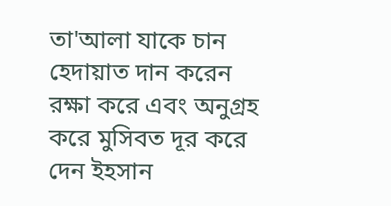তা'আলা যাকে চান হেদায়াত দান করেন রক্ষা করে এবং অনুগ্রহ করে মুসিবত দূর করে দেন ইহসান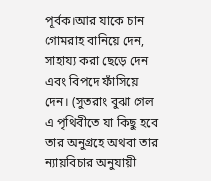পূর্বক।আর যাকে চান গোমরাহ বানিয়ে দেন, সাহায্য করা ছেড়ে দেন এবং বিপদে ফাঁসিয়ে দেন। (সুতরাং বুঝা গেল এ পৃথিবীতে যা কিছু হবে তার অনুগ্রহে অথবা তার ন্যায়বিচার অনুযায়ী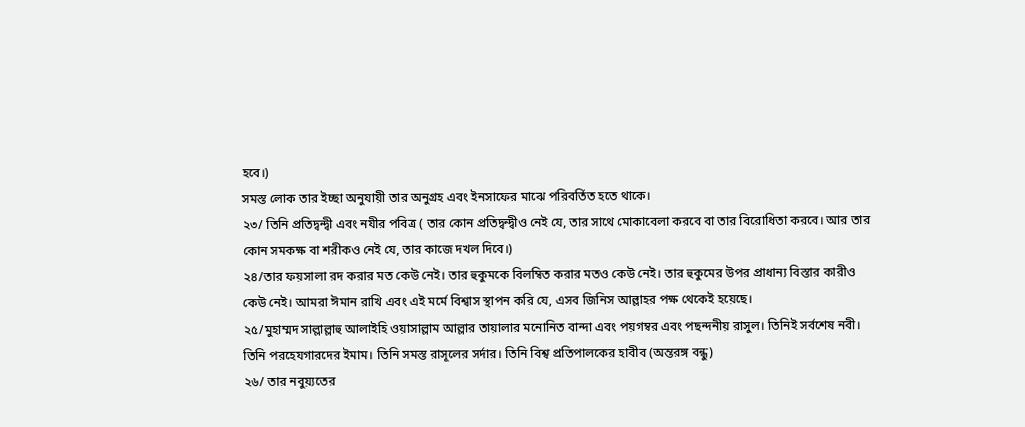হবে।)
সমস্ত লোক তার ইচ্ছা অনুযায়ী তার অনুগ্রহ এবং ইনসাফের মাঝে পরিবর্তিত হতে থাকে।
২৩/ তিনি প্রতিদ্বন্দ্বী এবং নযীর পবিত্র ( তার কোন প্রতিদ্বন্দ্বীও নেই যে, তার সাথে মোকাবেলা করবে বা তার বিরোধিতা করবে। আর তার কোন সমকক্ষ বা শরীকও নেই যে, তার কাজে দখল দিবে।)
২৪/তার ফয়সালা রদ করার মত কেউ নেই। তার হুকুমকে বিলম্বিত করার মতও কেউ নেই। তার হুকুমের উপর প্রাধান্য বিস্তার কারীও কেউ নেই। আমরা ঈমান রাখি এবং এই মর্মে বিশ্বাস স্থাপন করি যে, এসব জিনিস আল্লাহর পক্ষ থেকেই হয়েছে।
২৫/মুহাম্মদ সাল্লাল্লাহু আলাইহি ওয়াসাল্লাম আল্লার তায়ালার মনোনিত বান্দা এবং পয়গম্বর এবং পছন্দনীয় রাসুল। তিনিই সর্বশেষ নবী। তিনি পরহেযগারদের ইমাম। তিনি সমস্ত রাসূলের সর্দার। তিনি বিশ্ব প্রতিপালকের হাবীব (অন্তরঙ্গ বন্ধু)
২৬/ তার নবুয়্যতের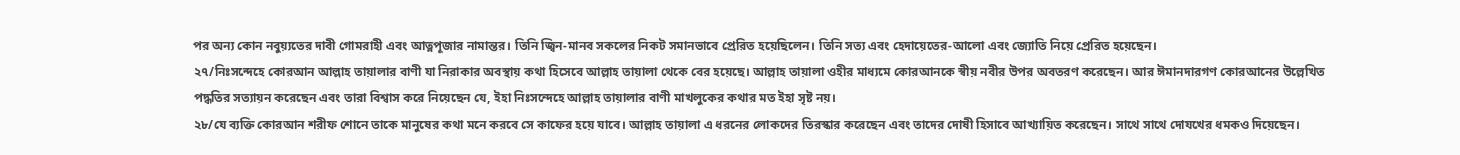পর অন্য কোন নবুয়্যতের দাবী গোমরাহী এবং আত্নপূজার নামান্তর। তিনি জ্বিন-মানব সকলের নিকট সমানভাবে প্রেরিত হয়েছিলেন। তিনি সত্য এবং হেদায়েতের-আলো এবং জ্যোতি নিয়ে প্রেরিত হয়েছেন।
২৭/নিঃসন্দেহে কোরআন আল্লাহ তায়ালার বাণী যা নিরাকার অবস্থায় কথা হিসেবে আল্লাহ তায়ালা থেকে বের হয়েছে। আল্লাহ তায়ালা ওহীর মাধ্যমে কোরআনকে স্বীয় নবীর উপর অবতরণ করেছেন। আর ঈমানদারগণ কোরআনের উল্লেখিত পদ্ধতির সত্যায়ন করেছেন এবং তারা বিশ্বাস করে নিয়েছেন যে, ইহা নিঃসন্দেহে আল্লাহ তায়ালার বাণী মাখলুকের কথার মত ইহা সৃষ্ট নয়।
২৮/যে ব্যক্তি কোরআন শরীফ শোনে তাকে মানুষের কথা মনে করবে সে কাফের হয়ে যাবে। আল্লাহ তায়ালা এ ধরনের লোকদের তিরস্কার করেছেন এবং তাদের দোষী হিসাবে আখ্যায়িত করেছেন। সাথে সাথে দোযখের ধমকও দিয়েছেন।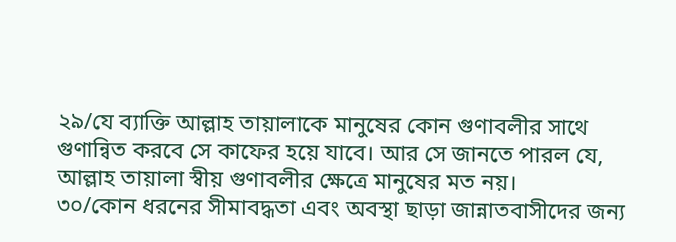২৯/যে ব্যাক্তি আল্লাহ তায়ালাকে মানুষের কোন গুণাবলীর সাথে গুণান্বিত করবে সে কাফের হয়ে যাবে। আর সে জানতে পারল যে, আল্লাহ তায়ালা স্বীয় গুণাবলীর ক্ষেত্রে মানুষের মত নয়।
৩০/কোন ধরনের সীমাবদ্ধতা এবং অবস্থা ছাড়া জান্নাতবাসীদের জন্য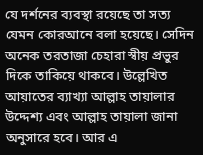যে দর্শনের ব্যবস্থা রয়েছে তা সত্য যেমন কোরআনে বলা হয়েছে। সেদিন অনেক তরতাজা চেহারা স্বীয় প্রভুর দিকে তাকিয়ে থাকবে। উল্লেখিত আয়াতের ব্যাখ্যা আল্লাহ তায়ালার উদ্দেশ্য এবং আল্লাহ তায়ালা জানা অনুসারে হবে। আর এ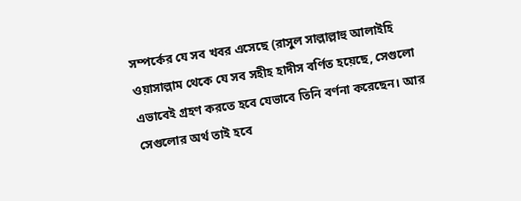সম্পর্কের যে সব খবর এসেছে (রাসুল সাল্লাল্লাহু আলাইহি ওয়াসাল্লাম থেকে যে সব সহীহ হাদীস বর্ণিত হয়েছে, সেগুলো এভাবেই গ্রহণ করতে হবে যেভাবে তিনি বর্ণনা করেছেন। আর সেগুলোর অর্থ তাই হবে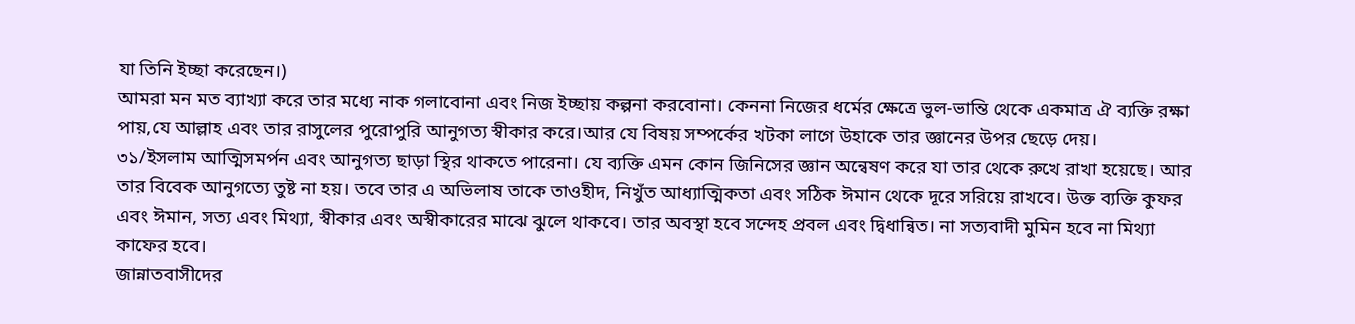যা তিনি ইচ্ছা করেছেন।)
আমরা মন মত ব্যাখ্যা করে তার মধ্যে নাক গলাবোনা এবং নিজ ইচ্ছায় কল্পনা করবোনা। কেননা নিজের ধর্মের ক্ষেত্রে ভুল-ভান্তি থেকে একমাত্র ঐ ব্যক্তি রক্ষা পায়,যে আল্লাহ এবং তার রাসুলের পুরোপুরি আনুগত্য স্বীকার করে।আর যে বিষয় সম্পর্কের খটকা লাগে উহাকে তার জ্ঞানের উপর ছেড়ে দেয়।
৩১/ইসলাম আত্মিসমর্পন এবং আনুগত্য ছাড়া স্থির থাকতে পারেনা। যে ব্যক্তি এমন কোন জিনিসের জ্ঞান অন্বেষণ করে যা তার থেকে রুখে রাখা হয়েছে। আর তার বিবেক আনুগত্যে তুষ্ট না হয়। তবে তার এ অভিলাষ তাকে তাওহীদ, নিখুঁত আধ্যাত্মিকতা এবং সঠিক ঈমান থেকে দূরে সরিয়ে রাখবে। উক্ত ব্যক্তি কুফর এবং ঈমান, সত্য এবং মিথ্যা, স্বীকার এবং অস্বীকারের মাঝে ঝুলে থাকবে। তার অবস্থা হবে সন্দেহ প্রবল এবং দ্বিধান্বিত। না সত্যবাদী মুমিন হবে না মিথ্যা কাফের হবে।
জান্নাতবাসীদের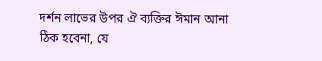দর্শন লাভের উপর ঐ ব্যক্তির ঈমান আনা ঠিক হবেনা, যে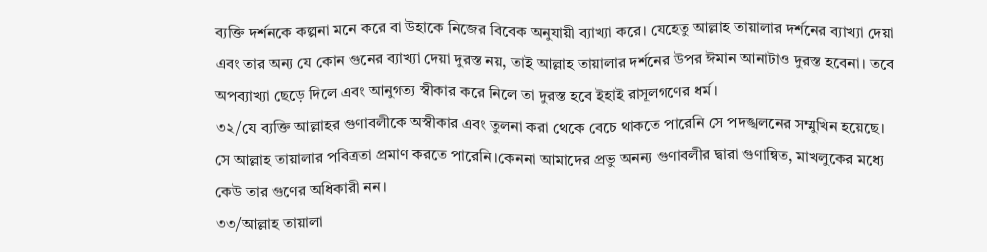ব্যক্তি দর্শনকে কল্পনা মনে করে বা উহাকে নিজের বিবেক অনুযায়ী ব্যাখ্যা করে। যেহেতু আল্লাহ তায়ালার দর্শনের ব্যাখ্যা দেয়া এবং তার অন্য যে কোন গুনের ব্যাখ্যা দেয়া দুরস্ত নয়, তাই আল্লাহ তায়ালার দর্শনের উপর ঈমান আনাটাও দুরস্ত হবেনা। তবে অপব্যাখ্যা ছেড়ে দিলে এবং আনুগত্য স্বীকার করে নিলে তা দুরস্ত হবে ইহাই রাসূলগণের ধর্ম।
৩২/যে ব্যক্তি আল্লাহর গুণাবলীকে অস্বীকার এবং তুলনা করা থেকে বেচে থাকতে পারেনি সে পদঙ্খলনের সম্মুখিন হয়েছে। সে আল্লাহ তায়ালার পবিত্রতা প্রমাণ করতে পারেনি।কেননা আমাদের প্রভু অনন্য গুণাবলীর দ্বারা গুণান্বিত, মাখলুকের মধ্যে কেউ তার গুণের অধিকারী নন।
৩৩/আল্লাহ তায়ালা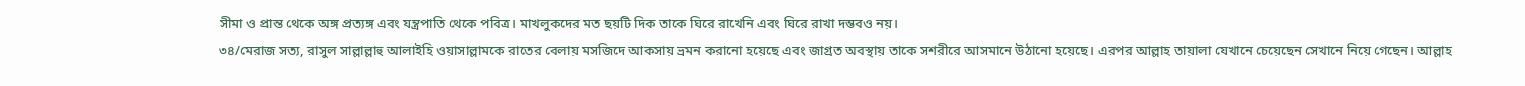সীমা ও প্রান্ত থেকে অঙ্গ প্রত্যঙ্গ এবং যন্ত্রপাতি থেকে পবিত্র। মাখলুকদের মত ছয়টি দিক তাকে ঘিরে রাখেনি এবং ঘিরে রাখা দম্ভবও নয়।
৩৪/মেরাজ সত্য, রাসুল সাল্লাল্লাহু আলাইহি ওয়াসাল্লামকে রাতের বেলায় মসজিদে আকসায় ভ্রমন করানো হয়েছে এবং জাগ্রত অবস্থায় তাকে সশরীরে আসমানে উঠানো হয়েছে। এরপর আল্লাহ তায়ালা যেখানে চেয়েছেন সেখানে নিয়ে গেছেন। আল্লাহ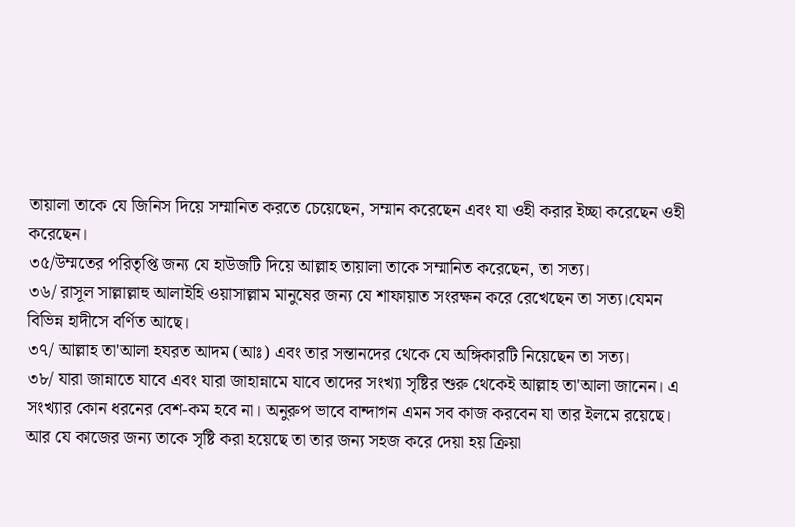তায়ালা তাকে যে জিনিস দিয়ে সম্মানিত করতে চেয়েছেন, সম্মান করেছেন এবং যা ওহী করার ইচ্ছা করেছেন ওহী করেছেন।
৩৫/উম্মতের পরিতৃপ্তি জন্য যে হাউজটি দিয়ে আল্লাহ তায়ালা তাকে সম্মানিত করেছেন, তা সত্য।
৩৬/ রাসূল সাল্লাল্লাহু আলাইহি ওয়াসাল্লাম মানুষের জন্য যে শাফায়াত সংরক্ষন করে রেখেছেন তা সত্য।যেমন বিভিন্ন হাদীসে বর্ণিত আছে।
৩৭/ আল্লাহ তা'আলা হযরত আদম (আঃ) এবং তার সন্তানদের থেকে যে অঙ্গিকারটি নিয়েছেন তা সত্য।
৩৮/ যারা জান্নাতে যাবে এবং যারা জাহান্নামে যাবে তাদের সংখ্যা সৃষ্টির শুরু থেকেই আল্লাহ তা'আলা জানেন। এ সংখ্যার কোন ধরনের বেশ-কম হবে না। অনুরুপ ভাবে বান্দাগন এমন সব কাজ করবেন যা তার ইলমে রয়েছে। আর যে কাজের জন্য তাকে সৃষ্টি করা হয়েছে তা তার জন্য সহজ করে দেয়া হয় ক্রিয়া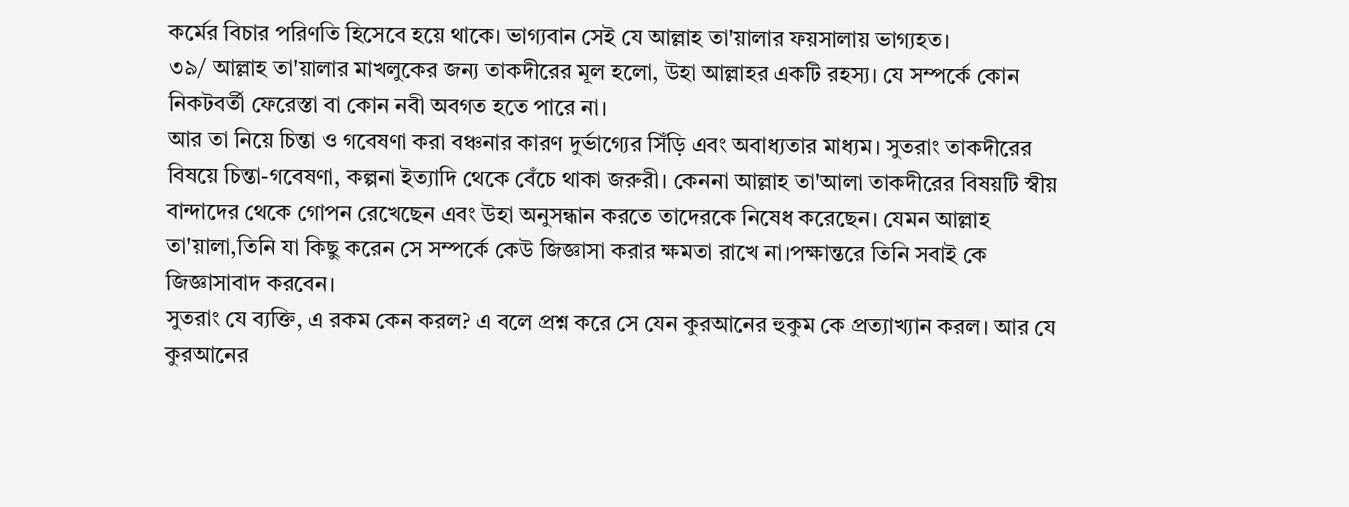কর্মের বিচার পরিণতি হিসেবে হয়ে থাকে। ভাগ্যবান সেই যে আল্লাহ তা'য়ালার ফয়সালায় ভাগ্যহত।
৩৯/ আল্লাহ তা'য়ালার মাখলুকের জন্য তাকদীরের মূল হলো, উহা আল্লাহর একটি রহস্য। যে সম্পর্কে কোন নিকটবর্তী ফেরেস্তা বা কোন নবী অবগত হতে পারে না।
আর তা নিয়ে চিন্তা ও গবেষণা করা বঞ্চনার কারণ দুর্ভাগ্যের সিঁড়ি এবং অবাধ্যতার মাধ্যম। সুতরাং তাকদীরের বিষয়ে চিন্তা-গবেষণা, কল্পনা ইত্যাদি থেকে বেঁচে থাকা জরুরী। কেননা আল্লাহ তা'আলা তাকদীরের বিষয়টি স্বীয় বান্দাদের থেকে গোপন রেখেছেন এবং উহা অনুসন্ধান করতে তাদেরকে নিষেধ করেছেন। যেমন আল্লাহ তা'য়ালা,তিনি যা কিছু করেন সে সম্পর্কে কেউ জিজ্ঞাসা করার ক্ষমতা রাখে না।পক্ষান্তরে তিনি সবাই কে জিজ্ঞাসাবাদ করবেন।
সুতরাং যে ব্যক্তি, এ রকম কেন করল? এ বলে প্রশ্ন করে সে যেন কুরআনের হুকুম কে প্রত্যাখ্যান করল। আর যে কুরআনের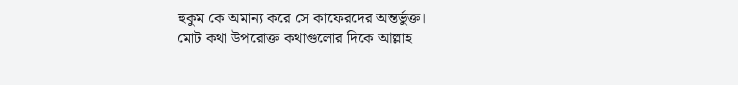হুকুম কে অমান্য করে সে কাফেরদের অন্তর্ভুক্ত।
মোট কথা উপরোক্ত কথাগুলোর দিকে আল্লাহ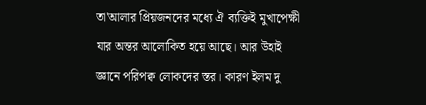তা'আলার প্রিয়জনদের মধ্যে ঐ ব্যক্তিই মুখাপেক্ষী যার অন্তর আলোকিত হয়ে আছে। আর উহাই জ্ঞানে পরিপক্ব লোকদের স্তর। কারণ ইলম দু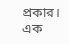প্রকার। এক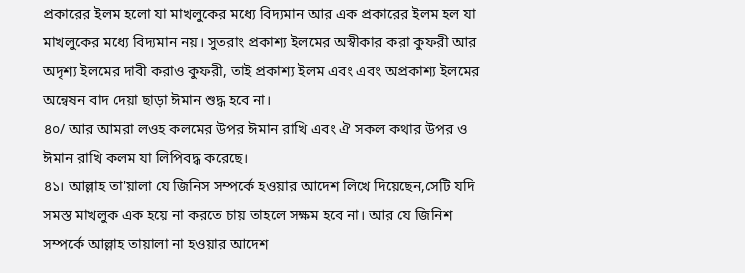প্রকারের ইলম হলো যা মাখলুকের মধ্যে বিদ্যমান আর এক প্রকারের ইলম হল যা মাখলুকের মধ্যে বিদ্যমান নয়। সুতরাং প্রকাশ্য ইলমের অস্বীকার করা কুফরী আর অদৃশ্য ইলমের দাবী করাও কুফরী, তাই প্রকাশ্য ইলম এবং এবং অপ্রকাশ্য ইলমের অন্বেষন বাদ দেয়া ছাড়া ঈমান শুদ্ধ হবে না।
৪০/ আর আমরা লওহ কলমের উপর ঈমান রাখি এবং ঐ সকল কথার উপর ও ঈমান রাখি কলম যা লিপিবদ্ধ করেছে।
৪১। আল্লাহ তা'য়ালা যে জিনিস সম্পর্কে হওয়ার আদেশ লিখে দিয়েছেন,সেটি যদি সমস্ত মাখলুক এক হয়ে না করতে চায় তাহলে সক্ষম হবে না। আর যে জিনিশ সম্পর্কে আল্লাহ তায়ালা না হওয়ার আদেশ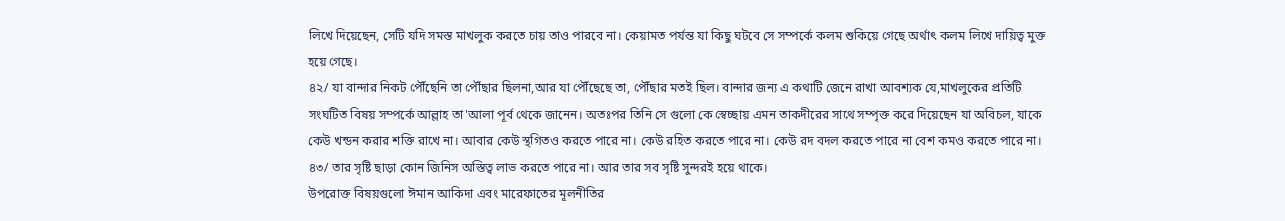লিখে দিয়েছেন, সেটি যদি সমস্ত মাখলুক করতে চায় তাও পারবে না। কেয়ামত পর্যন্ত যা কিছু ঘটবে সে সম্পর্কে কলম শুকিয়ে গেছে অর্থাৎ কলম লিখে দায়িত্ব মুক্ত হয়ে গেছে।
৪২/ যা বান্দার নিকট পৌঁছেনি তা পৌঁছার ছিলনা,আর যা পৌঁছেছে তা, পৌঁছার মতই ছিল। বান্দার জন্য এ কথাটি জেনে রাখা আবশ্যক যে,মাখলুকের প্রতিটি সংঘটিত বিষয় সম্পর্কে আল্লাহ তা'আলা পূর্ব থেকে জানেন। অতঃপর তিনি সে গুলো কে স্বেচ্ছায় এমন তাকদীরের সাথে সম্পৃক্ত করে দিয়েছেন যা অবিচল, যাকে কেউ খন্ডন করার শক্তি রাখে না। আবার কেউ স্থগিতও করতে পারে না। কেউ রহিত করতে পারে না। কেউ রদ বদল করতে পারে না বেশ কমও করতে পারে না।
৪৩/ তার সৃষ্টি ছাড়া কোন জিনিস অস্তিত্ব লাভ করতে পারে না। আর তার সব সৃষ্টি সুন্দরই হয়ে থাকে।
উপরোক্ত বিষয়গুলো ঈমান আকিদা এবং মারেফাতের মূলনীতির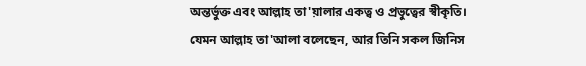অন্তর্ভুক্ত এবং আল্লাহ তা'য়ালার একত্ব ও প্রভুত্বের স্বীকৃতি। যেমন আল্লাহ তা'আলা বলেছেন, আর তিনি সকল জিনিস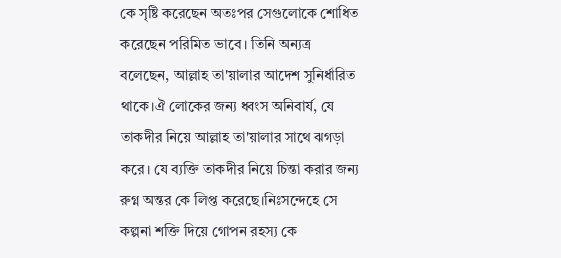কে সৃষ্টি করেছেন অতঃপর সেগুলোকে শোধিত করেছেন পরিমিত ভাবে। তিনি অন্যত্র বলেছেন, আল্লাহ তা'য়ালার আদেশ সুনির্ধারিত থাকে।ঐ লোকের জন্য ধ্বংস অনিবার্য, যে তাকদীর নিয়ে আল্লাহ তা'য়ালার সাথে ঝগড়া করে। যে ব্যক্তি তাকদীর নিয়ে চিন্তা করার জন্য রুগ্ন অন্তর কে লিপ্ত করেছে।নিঃসন্দেহে সে কল্পনা শক্তি দিয়ে গোপন রহস্য কে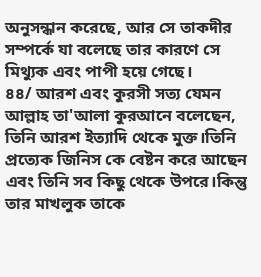অনুসন্ধান করেছে, আর সে তাকদীর সম্পর্কে যা বলেছে তার কারণে সে মিথ্যুক এবং পাপী হয়ে গেছে।
৪৪/ আরশ এবং কুরসী সত্য যেমন আল্লাহ তা'আলা কুরআনে বলেছেন, তিনি আরশ ইত্যাদি থেকে মুক্ত।তিনি প্রত্যেক জিনিস কে বেষ্টন করে আছেন এবং তিনি সব কিছু থেকে উপরে।কিন্তু তার মাখলুক তাকে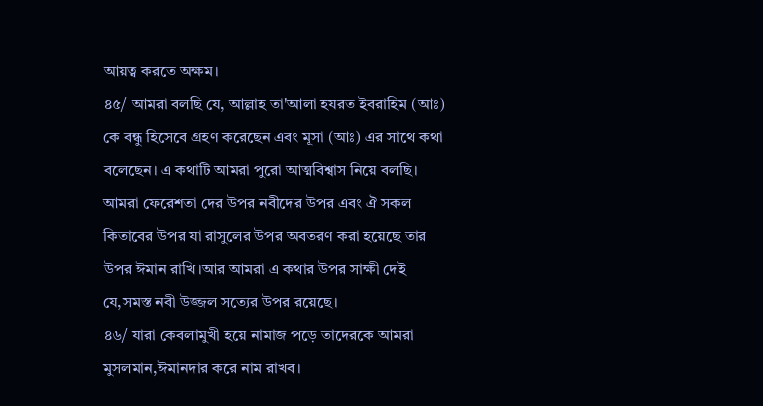আয়ত্ব করতে অক্ষম।
৪৫/ আমরা বলছি যে, আল্লাহ তা'আলা হযরত ইবরাহিম (আঃ) কে বন্ধু হিসেবে গ্রহণ করেছেন এবং মূসা (আঃ) এর সাথে কথা বলেছেন। এ কথাটি আমরা পুরো আত্মবিশ্বাস নিয়ে বলছি। আমরা ফেরেশতা দের উপর নবীদের উপর এবং ঐ সকল কিতাবের উপর যা রাসুলের উপর অবতরণ করা হয়েছে তার উপর ঈমান রাখি।আর আমরা এ কথার উপর সাক্ষী দেই যে,সমস্ত নবী উজ্জল সত্যের উপর রয়েছে।
৪৬/ যারা কেবলামুখী হয়ে নামাজ পড়ে তাদেরকে আমরা মুসলমান,ঈমানদার করে নাম রাখব।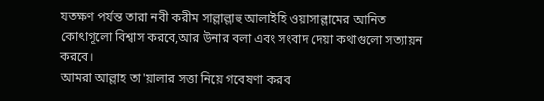যতক্ষণ পর্যন্ত তারা নবী করীম সাল্লাল্লাহু আলাইহি ওয়াসাল্লামের আনিত কোৎাগূলো বিশ্বাস করবে,আর উনার বলা এবং সংবাদ দেয়া কথাগুলো সত্যায়ন করবে।
আমরা আল্লাহ তা'য়ালার সত্তা নিয়ে গবেষণা করব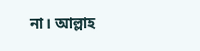না। আল্লাহ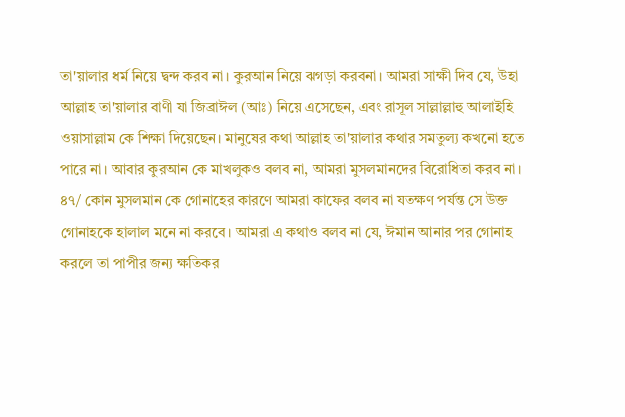তা'য়ালার ধর্ম নিয়ে দ্বন্দ করব না। কুরআন নিয়ে ঝগড়া করবনা। আমরা সাক্ষী দিব যে, উহা আল্লাহ তা'য়ালার বাণী যা জিব্রাঈল (আঃ) নিয়ে এসেছেন, এবং রাসূল সাল্লাল্লাহু আলাইহি ওয়াসাল্লাম কে শিক্ষা দিয়েছেন। মানুষের কথা আল্লাহ তা'য়ালার কথার সমতুল্য কখনো হতে পারে না। আবার কুরআন কে মাখলুকও বলব না, আমরা মুসলমানদের বিরোধিতা করব না।
৪৭/ কোন মুসলমান কে গোনাহের কারণে আমরা কাফের বলব না যতক্ষণ পর্যন্ত সে উক্ত গোনাহকে হালাল মনে না করবে। আমরা এ কথাও বলব না যে, ঈমান আনার পর গোনাহ করলে তা পাপীর জন্য ক্ষতিকর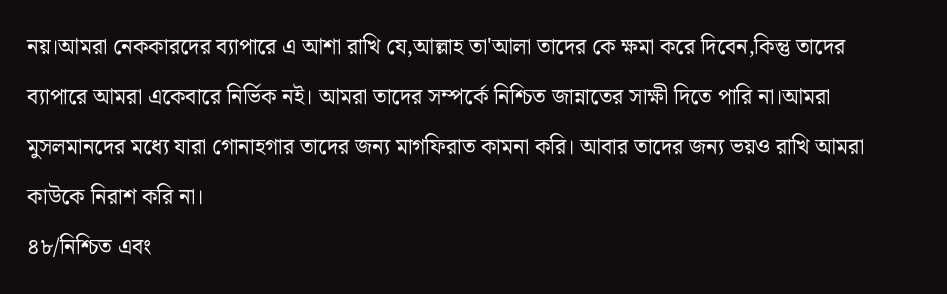নয়।আমরা নেককারদের ব্যাপারে এ আশা রাখি যে,আল্লাহ তা'আলা তাদের কে ক্ষমা করে দিবেন,কিন্তু তাদের ব্যাপারে আমরা একেবারে নির্ভিক নই। আমরা তাদের সম্পর্কে নিশ্চিত জান্নাতের সাক্ষী দিতে পারি না।আমরা মুসলমানদের মধ্যে যারা গোনাহগার তাদের জন্য মাগফিরাত কামনা করি। আবার তাদের জন্য ভয়ও রাখি আমরা কাউকে নিরাশ করি না।
৪৮/নিশ্চিত এবং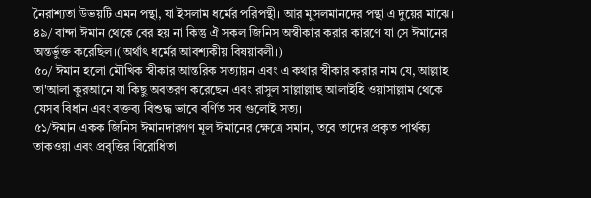নৈরাশ্যতা উভয়টি এমন পন্থা, যা ইসলাম ধর্মের পরিপন্থী। আর মুসলমানদের পন্থা এ দুয়ের মাঝে।
৪৯/ বান্দা ঈমান থেকে বের হয় না কিন্তু ঐ সকল জিনিস অস্বীকার করার কারণে যা সে ঈমানের অন্তর্ভুক্ত করেছিল।(অর্থাৎ ধর্মের আবশ্যকীয় বিষয়াবলী।)
৫০/ ঈমান হলো মৌখিক স্বীকার আন্তরিক সত্যায়ন এবং এ কথার স্বীকার করার নাম যে, আল্লাহ তা'আলা কুরআনে যা কিছু অবতরণ করেছেন এবং রাসুল সাল্লাল্লাহু আলাইহি ওয়াসাল্লাম থেকে যেসব বিধান এবং বক্তব্য বিশুদ্ধ ভাবে বর্ণিত সব গুলোই সত্য।
৫১/ঈমান একক জিনিস ঈমানদারগণ মূল ঈমানের ক্ষেত্রে সমান, তবে তাদের প্রকৃত পার্থক্য তাকওয়া এবং প্রবৃত্তির বিরোধিতা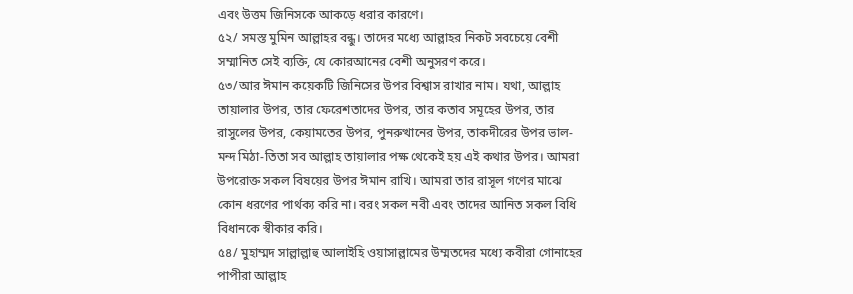এবং উত্তম জিনিসকে আকড়ে ধরার কারণে।
৫২/ সমস্ত মুমিন আল্লাহর বন্ধু। তাদের মধ্যে আল্লাহর নিকট সবচেয়ে বেশী সম্মানিত সেই ব্যক্তি, যে কোরআনের বেশী অনুসরণ করে।
৫৩/আর ঈমান কয়েকটি জিনিসের উপর বিশ্বাস রাখার নাম। যথা, আল্লাহ তায়ালার উপর, তার ফেরেশতাদের উপর, তার কতাব সমূহের উপর, তার রাসুলের উপর, কেয়ামতের উপর, পুনরুত্থানের উপর, তাকদীরের উপর ভাল- মন্দ মিঠা-তিতা সব আল্লাহ তায়ালার পক্ষ থেকেই হয় এই কথার উপর। আমরা উপরোক্ত সকল বিষয়ের উপর ঈমান রাখি। আমরা তার রাসূল গণের মাঝে কোন ধরণের পার্থক্য করি না। বরং সকল নবী এবং তাদের আনিত সকল বিধি বিধানকে স্বীকার করি।
৫৪/ মুহাম্মদ সাল্লাল্লাহু আলাইহি ওয়াসাল্লামের উম্মতদের মধ্যে কবীরা গোনাহের পাপীরা আল্লাহ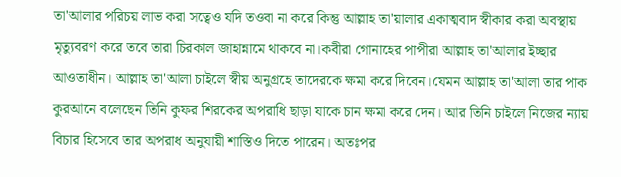তা'আলার পরিচয় লাভ করা সত্বেও যদি তওবা না করে কিন্তু আল্লাহ তা'য়ালার একাত্মবাদ স্বীকার করা অবস্থায় মৃত্যুবরণ করে তবে তারা চিরকাল জাহান্নামে থাকবে না।কবীরা গোনাহের পাপীরা আল্লাহ তা'আলার ইচ্ছার আওতাধীন। আল্লাহ তা'আলা চাইলে স্বীয় অনুগ্রহে তাদেরকে ক্ষমা করে দিবেন।যেমন আল্লাহ তা'আলা তার পাক কুরআনে বলেছেন তিনি কুফর শিরকের অপরাধি ছাড়া যাকে চান ক্ষমা করে দেন। আর তিনি চাইলে নিজের ন্যায় বিচার হিসেবে তার অপরাধ অনুযায়ী শাস্তিও দিতে পারেন। অতঃপর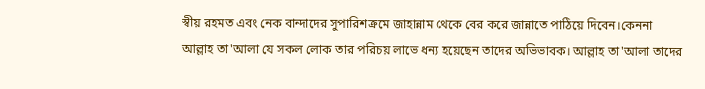স্বীয় রহমত এবং নেক বান্দাদের সুপারিশক্রমে জাহান্নাম থেকে বের করে জান্নাতে পাঠিয়ে দিবেন।কেননা আল্লাহ তা'আলা যে সকল লোক তার পরিচয় লাভে ধন্য হয়েছেন তাদের অভিভাবক। আল্লাহ তা'আলা তাদের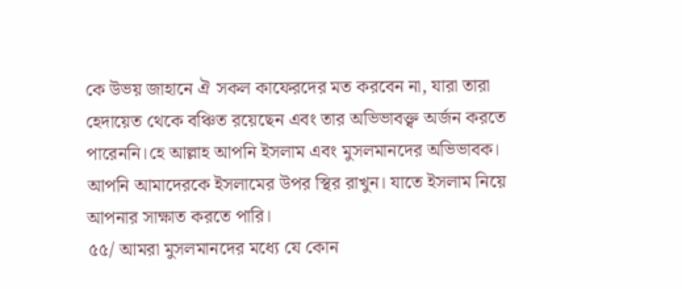কে উভয় জাহানে ঐ সকল কাফেরদের মত করবেন না, যারা তারা হেদায়েত থেকে বঞ্চিত রয়েছেন এবং তার অভিভাবক্ত্ব অর্জন করতে পারেননি।হে আল্লাহ আপনি ইসলাম এবং মুসলমানদের অভিভাবক। আপনি আমাদেরকে ইসলামের উপর স্থির রাখুন। যাতে ইসলাম নিয়ে আপনার সাক্ষাত করতে পারি।
৫৫/ আমরা মুসলমানদের মধ্যে যে কোন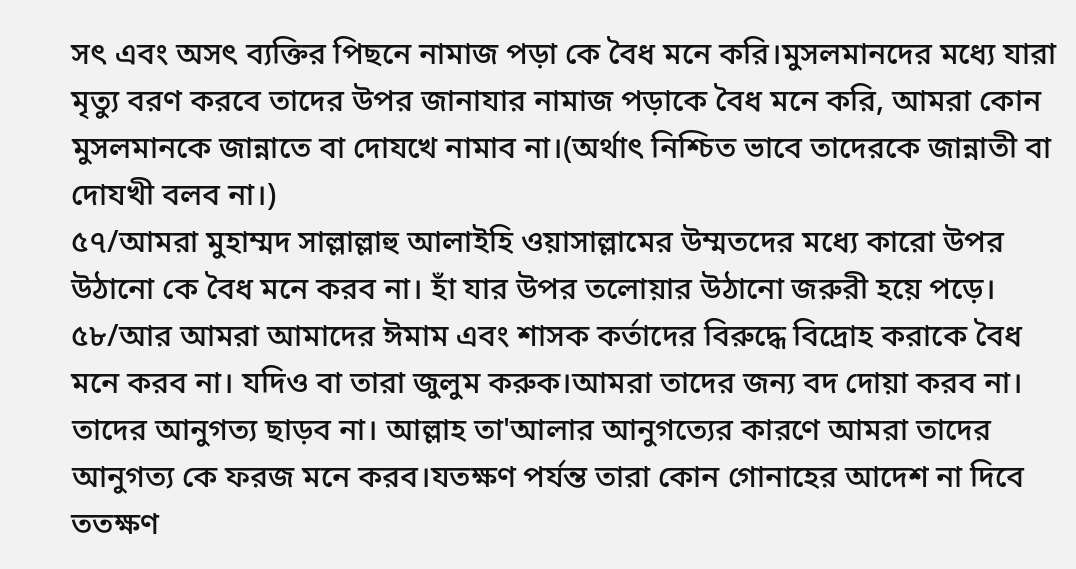সৎ এবং অসৎ ব্যক্তির পিছনে নামাজ পড়া কে বৈধ মনে করি।মুসলমানদের মধ্যে যারা মৃত্যু বরণ করবে তাদের উপর জানাযার নামাজ পড়াকে বৈধ মনে করি, আমরা কোন মুসলমানকে জান্নাতে বা দোযখে নামাব না।(অর্থাৎ নিশ্চিত ভাবে তাদেরকে জান্নাতী বা দোযখী বলব না।)
৫৭/আমরা মুহাম্মদ সাল্লাল্লাহু আলাইহি ওয়াসাল্লামের উম্মতদের মধ্যে কারো উপর উঠানো কে বৈধ মনে করব না। হাঁ যার উপর তলোয়ার উঠানো জরুরী হয়ে পড়ে।
৫৮/আর আমরা আমাদের ঈমাম এবং শাসক কর্তাদের বিরুদ্ধে বিদ্রোহ করাকে বৈধ মনে করব না। যদিও বা তারা জুলুম করুক।আমরা তাদের জন্য বদ দোয়া করব না। তাদের আনুগত্য ছাড়ব না। আল্লাহ তা'আলার আনুগত্যের কারণে আমরা তাদের আনুগত্য কে ফরজ মনে করব।যতক্ষণ পর্যন্ত তারা কোন গোনাহের আদেশ না দিবে ততক্ষণ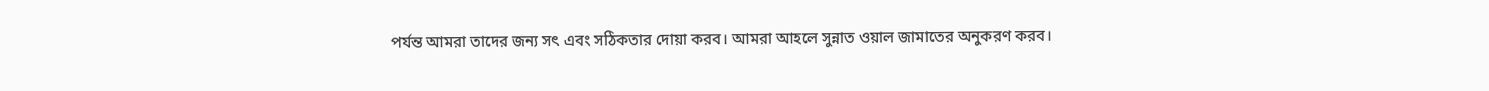পর্যন্ত আমরা তাদের জন্য সৎ এবং সঠিকতার দোয়া করব। আমরা আহলে সুন্নাত ওয়াল জামাতের অনুকরণ করব।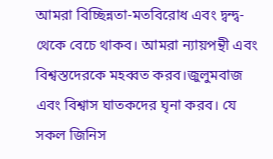আমরা বিচ্ছিন্নতা-মতবিরোধ এবং দ্বন্দ্ব-থেকে বেচে থাকব। আমরা ন্যায়পন্থী এবং বিশ্বস্তদেরকে মহব্বত করব।জুলুমবাজ এবং বিশ্বাস ঘাতকদের ঘৃনা করব। যে সকল জিনিস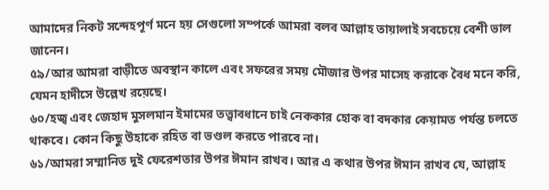আমাদের নিকট সন্দেহপূর্ণ মনে হয় সেগুলো সম্পর্কে আমরা বলব আল্লাহ তায়ালাই সবচেয়ে বেশী ভাল জানেন।
৫৯/আর আমরা বাড়ীতে অবস্থান কালে এবং সফরের সময় মৌজার উপর মাসেহ করাকে বৈধ মনে করি, যেমন হাদীসে উল্লেখ রয়েছে।
৬০/হজ্ব এবং জেহাদ মুসলমান ইমামের তত্ত্বাবধানে চাই নেককার হোক বা বদকার কেয়ামত পর্যন্ত চলতে থাকবে। কোন কিছু উহাকে রহিত বা ভণ্ডল করতে পারবে না।
৬১/আমরা সম্মানিত দুই ফেরেশতার উপর ঈমান রাখব। আর এ কথার উপর ঈমান রাখব যে, আল্লাহ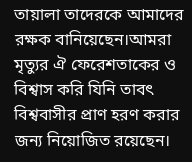তায়ালা তাদেরকে আমাদের রক্ষক বানিয়েছেন।আমরা মৃত্যুর ঐ ফেরেশতাকের ও বিশ্বাস করি যিনি তাবৎ বিশ্ববাসীর প্রাণ হরণ করার জন্য নিয়োজিত রয়েছেন।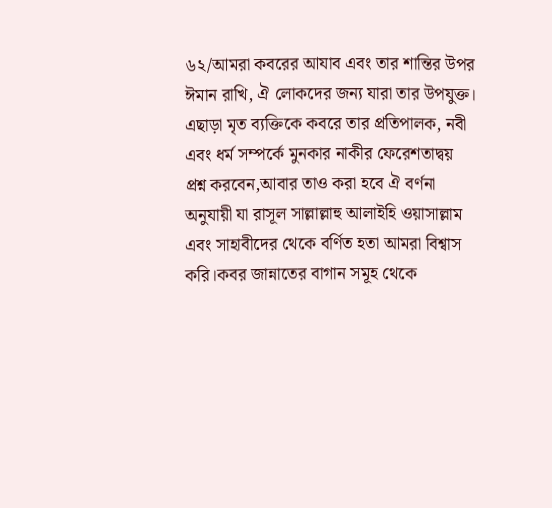৬২/আমরা কবরের আযাব এবং তার শান্তির উপর ঈমান রাখি, ঐ লোকদের জন্য যারা তার উপযুক্ত। এছাড়া মৃত ব্যক্তিকে কবরে তার প্রতিপালক, নবী এবং ধর্ম সম্পর্কে মুনকার নাকীর ফেরেশতাদ্বয় প্রশ্ন করবেন,আবার তাও করা হবে ঐ বর্ণনা অনুযায়ী যা রাসূল সাল্লাল্লাহু আলাইহি ওয়াসাল্লাম এবং সাহাবীদের থেকে বর্ণিত হতা আমরা বিশ্বাস করি।কবর জান্নাতের বাগান সমূহ থেকে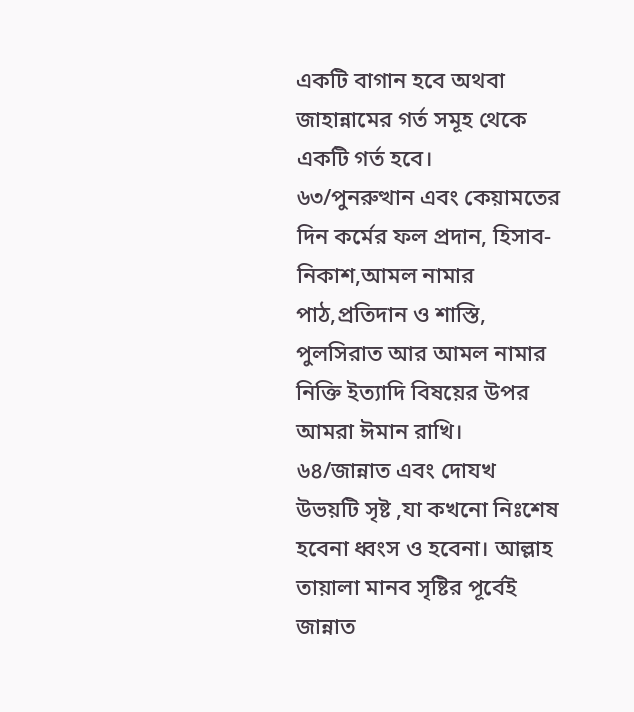একটি বাগান হবে অথবা জাহান্নামের গর্ত সমূহ থেকে একটি গর্ত হবে।
৬৩/পুনরুত্থান এবং কেয়ামতের দিন কর্মের ফল প্রদান, হিসাব-নিকাশ,আমল নামার পাঠ,প্রতিদান ও শাস্তি, পুলসিরাত আর আমল নামার নিক্তি ইত্যাদি বিষয়ের উপর আমরা ঈমান রাখি।
৬৪/জান্নাত এবং দোযখ উভয়টি সৃষ্ট ,যা কখনো নিঃশেষ হবেনা ধ্বংস ও হবেনা। আল্লাহ তায়ালা মানব সৃষ্টির পূর্বেই জান্নাত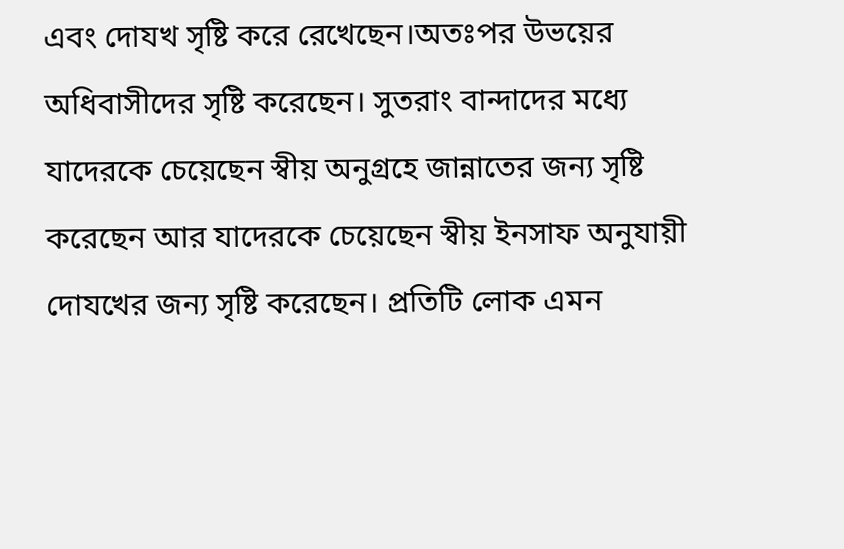এবং দোযখ সৃষ্টি করে রেখেছেন।অতঃপর উভয়ের অধিবাসীদের সৃষ্টি করেছেন। সুতরাং বান্দাদের মধ্যে যাদেরকে চেয়েছেন স্বীয় অনুগ্রহে জান্নাতের জন্য সৃষ্টি করেছেন আর যাদেরকে চেয়েছেন স্বীয় ইনসাফ অনুযায়ী দোযখের জন্য সৃষ্টি করেছেন। প্রতিটি লোক এমন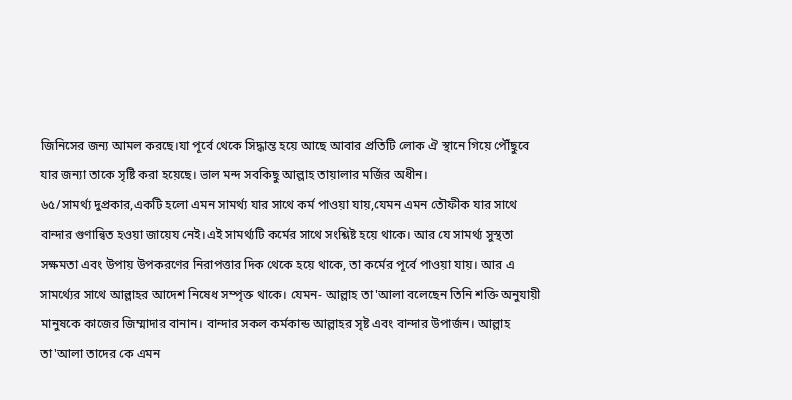জিনিসের জন্য আমল করছে।যা পূর্বে থেকে সিদ্ধান্ত হয়ে আছে আবার প্রতিটি লোক ঐ স্থানে গিয়ে পৌঁছুবে যার জন্যা তাকে সৃষ্টি করা হয়েছে। ভাল মন্দ সবকিছু আল্লাহ তায়ালার মর্জির অধীন।
৬৫/সামর্থ্য দুপ্রকার,একটি হলো এমন সামর্থ্য যার সাথে কর্ম পাওয়া যায়,যেমন এমন তৌফীক যার সাথে বান্দার গুণান্বিত হওয়া জায়েয নেই।এই সামর্থ্যটি কর্মের সাথে সংশ্লিষ্ট হয়ে থাকে। আর যে সামর্থ্য সুস্থতা সক্ষমতা এবং উপায় উপকরণের নিরাপত্তার দিক থেকে হয়ে থাকে, তা কর্মের পূর্বে পাওয়া যায়। আর এ সামর্থ্যের সাথে আল্লাহর আদেশ নিষেধ সম্পৃক্ত থাকে। যেমন- আল্লাহ তা'আলা বলেছেন তিনি শক্তি অনুযায়ী মানুষকে কাজের জিম্মাদার বানান। বান্দার সকল কর্মকান্ড আল্লাহর সৃষ্ট এবং বান্দার উপার্জন। আল্লাহ তা'আলা তাদের কে এমন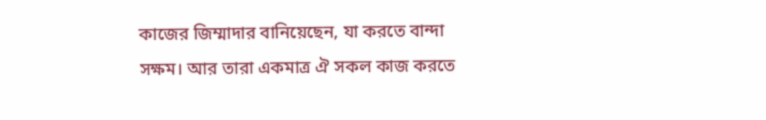কাজের জিম্মাদার বানিয়েছেন, যা করতে বান্দা সক্ষম। আর তারা একমাত্র ঐ সকল কাজ করতে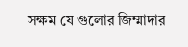সক্ষম যে গুলোর জিম্মাদার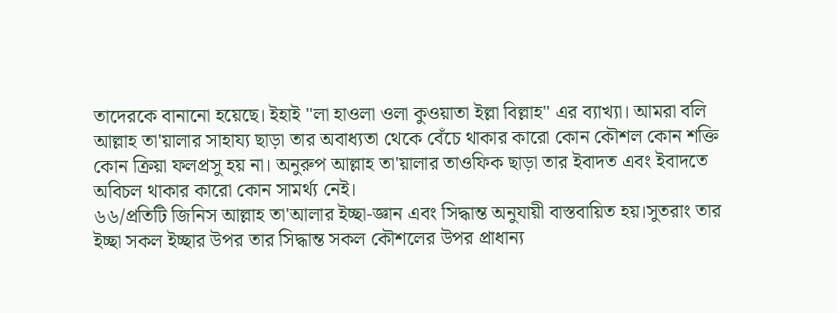তাদেরকে বানানো হয়েছে। ইহাই "লা হাওলা ওলা কুওয়াতা ইল্লা বিল্লাহ" এর ব্যাখ্যা। আমরা বলি আল্লাহ তা'য়ালার সাহায্য ছাড়া তার অবাধ্যতা থেকে বেঁচে থাকার কারো কোন কৌশল কোন শক্তি কোন ক্রিয়া ফলপ্রসু হয় না। অনুরুপ আল্লাহ তা'য়ালার তাওফিক ছাড়া তার ইবাদত এবং ইবাদতে অবিচল থাকার কারো কোন সামর্থ্য নেই।
৬৬/প্রতিটি জিনিস আল্লাহ তা'আলার ইচ্ছা-জ্ঞান এবং সিদ্ধান্ত অনুযায়ী বাস্তবায়িত হয়।সুতরাং তার ইচ্ছা সকল ইচ্ছার উপর তার সিদ্ধান্ত সকল কৌশলের উপর প্রাধান্য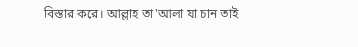বিস্তার করে। আল্লাহ তা'আলা যা চান তাই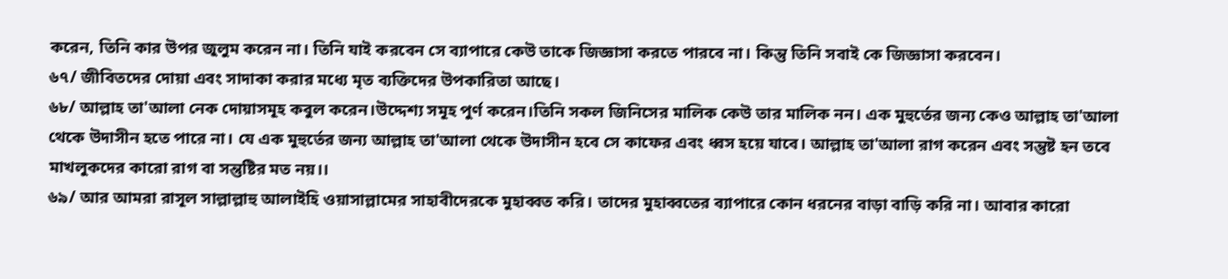করেন, তিনি কার উপর জুলুম করেন না। তিনি যাই করবেন সে ব্যাপারে কেউ তাকে জিজ্ঞাসা করতে পারবে না। কিন্তু তিনি সবাই কে জিজ্ঞাসা করবেন।
৬৭/ জীবিতদের দোয়া এবং সাদাকা করার মধ্যে মৃত ব্যক্তিদের উপকারিতা আছে।
৬৮/ আল্লাহ তা'আলা নেক দোয়াসমূহ কবুল করেন।উদ্দেশ্য সমূহ পুর্ণ করেন।তিনি সকল জিনিসের মালিক কেউ তার মালিক নন। এক মুহুর্তের জন্য কেও আল্লাহ তা'আলা থেকে উদাসীন হতে পারে না। যে এক মুহুর্তের জন্য আল্লাহ তা'আলা থেকে উদাসীন হবে সে কাফের এবং ধ্বস হয়ে যাবে। আল্লাহ তা'আলা রাগ করেন এবং সন্তুষ্ট হন তবে মাখলুকদের কারো রাগ বা সন্তুষ্টির মত নয়।।
৬৯/ আর আমরা রাসূল সাল্লাল্লাহু আলাইহি ওয়াসাল্লামের সাহাবীদেরকে মুহাব্বত করি। তাদের মুহাব্বতের ব্যাপারে কোন ধরনের বাড়া বাড়ি করি না। আবার কারো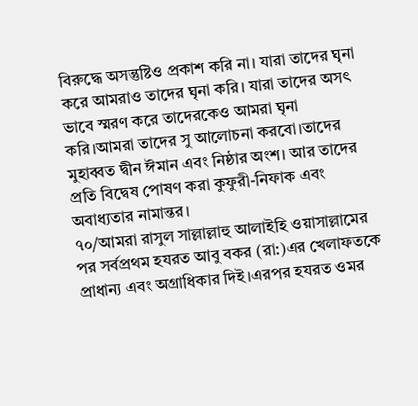বিরুদ্ধে অসন্তুষ্টিও প্রকাশ করি না। যারা তাদের ঘৃনা করে আমরাও তাদের ঘৃনা করি। যারা তাদের অসৎ ভাবে স্মরণ করে তাদেরকেও আমরা ঘৃনা করি।আমরা তাদের সু আলোচনা করবো।তাদের মুহাব্বত দ্বীন ঈমান এবং নিষ্ঠার অংশ। আর তাদের প্রতি বিদ্বেষ পোষণ করা কুফুরী-নিফাক এবং অবাধ্যতার নামান্তর।
৭০/আমরা রাসুল সাল্লাল্লাহু আলাইহি ওয়াসাল্লামের পর সর্বপ্রথম হযরত আবু বকর (রা:)এর খেলাফতকে প্রাধান্য এবং অগ্রাধিকার দিই।এরপর হযরত ওমর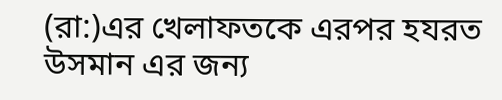(রা:)এর খেলাফতকে এরপর হযরত উসমান এর জন্য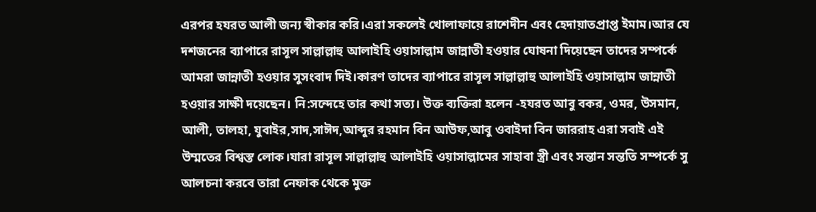এরপর হযরত আলী জন্য স্বীকার করি।এরা সকলেই খোলাফায়ে রাশেদীন এবং হেদায়াতপ্রাপ্ত ইমাম।আর যে দশজনের ব্যাপারে রাসূল সাল্লাল্লাহু আলাইহি ওয়াসাল্লাম জান্নাতী হওয়ার ঘোষনা দিয়েছেন তাদের সম্পর্কে আমরা জান্নাতী হওয়ার সুসংবাদ দিই।কারণ তাদের ব্যাপারে রাসূল সাল্লাল্লাহু আলাইহি ওয়াসাল্লাম জান্নাতী হওয়ার সাক্ষী দয়েছেন। নি:সন্দেহে তার কথা সত্য। উক্ত ব্যক্তিরা হলেন -হযরত আবু বকর, ওমর, উসমান, আলী, তালহা, যুবাইর,সাদ,সাঈদ,আব্দুর রহমান বিন আউফ,আবু ওবাইদা বিন জাররাহ এরা সবাই এই উম্মতের বিশ্বস্ত লোক।যারা রাসূল সাল্লাল্লাহু আলাইহি ওয়াসাল্লামের সাহাবা স্ত্রী এবং সন্তান সন্ততি সম্পর্কে সু আলচনা করবে তারা নেফাক থেকে মুক্ত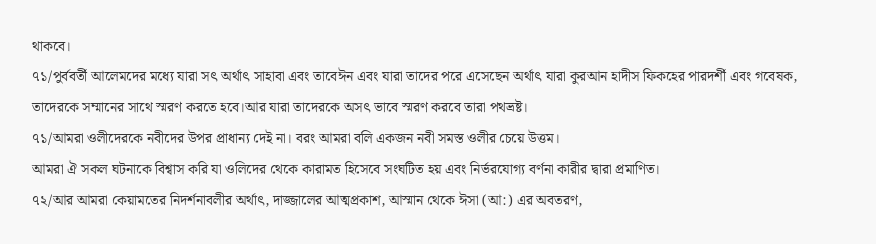থাকবে।
৭১/পুর্ববর্তী আলেমদের মধ্যে যারা সৎ অর্থাৎ সাহাবা এবং তাবেঈন এবং যারা তাদের পরে এসেছেন অর্থাৎ যারা কুরআন হাদীস ফিকহের পারদর্শী এবং গবেষক, তাদেরকে সম্মানের সাথে স্মরণ করতে হবে।আর যারা তাদেরকে অসৎ ভাবে স্মরণ করবে তারা পথভ্রষ্ট।
৭১/আমরা ওলীদেরকে নবীদের উপর প্রাধান্য দেই না। বরং আমরা বলি একজন নবী সমস্ত ওলীর চেয়ে উত্তম।
আমরা ঐ সকল ঘটনাকে বিশ্বাস করি যা ওলিদের থেকে কারামত হিসেবে সংঘটিত হয় এবং নির্ভরযোগ্য বর্ণনা কারীর দ্বারা প্রমাণিত।
৭২/আর আমরা কেয়ামতের নিদর্শনাবলীর অর্থাৎ, দাজ্জালের আত্মপ্রকাশ, আস্মান থেকে ঈসা (আ:) এর অবতরণ,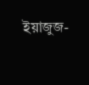ইয়াজুজ-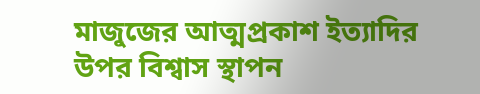মাজুজের আত্মপ্রকাশ ইত্যাদির উপর বিশ্বাস স্থাপন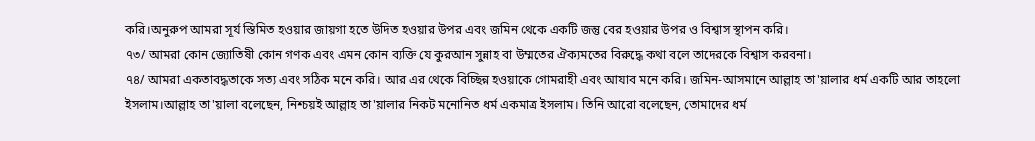করি।অনুরুপ আমরা সূর্য স্তিমিত হওয়ার জায়গা হতে উদিত হওয়ার উপর এবং জমিন থেকে একটি জন্তু বের হওয়ার উপর ও বিশ্বাস স্থাপন করি।
৭৩/ আমরা কোন জ্যোতিষী কোন গণক এবং এমন কোন ব্যক্তি যে কুরআন সুন্নাহ বা উম্মতের ঐক্যমতের বিরুদ্ধে কথা বলে তাদেরকে বিশ্বাস করবনা।
৭৪/ আমরা একতাবদ্ধতাকে সত্য এবং সঠিক মনে করি। আর এর থেকে বিচ্ছিন্ন হওয়াকে গোমরাহী এবং আযাব মনে করি। জমিন-আসমানে আল্লাহ তা'য়ালার ধর্ম একটি আর তাহলো ইসলাম।আল্লাহ তা'য়ালা বলেছেন, নিশ্চয়ই আল্লাহ তা'য়ালার নিকট মনোনিত ধর্ম একমাত্র ইসলাম। তিনি আরো বলেছেন, তোমাদের ধর্ম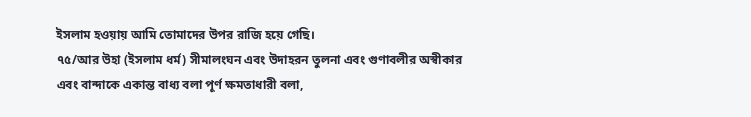ইসলাম হওয়ায় আমি তোমাদের উপর রাজি হয়ে গেছি।
৭৫/আর উহা (ইসলাম ধর্ম) সীমালংঘন এবং উদাহরন তুলনা এবং গুণাবলীর অস্বীকার এবং বান্দাকে একান্ত বাধ্য বলা পূর্ণ ক্ষমতাধারী বলা,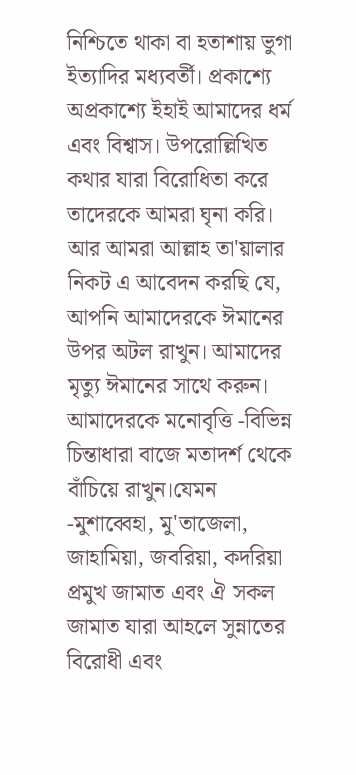নিশ্চিতে থাকা বা হতাশায় ভুগা ইত্যাদির মধ্যবর্তী। প্রকাশ্যে অপ্রকাশ্যে ইহাই আমাদের ধর্ম এবং বিশ্বাস। উপরোল্লিখিত কথার যারা বিরোধিতা করে তাদেরকে আমরা ঘৃনা করি।
আর আমরা আল্লাহ তা'য়ালার নিকট এ আবেদন করছি যে, আপনি আমাদেরকে ঈমানের উপর অটল রাখুন। আমাদের মৃত্যু ঈমানের সাথে করুন। আমাদেরকে মনোবৃত্তি -বিভিন্ন চিন্তাধারা বাজে মতাদর্শ থেকে বাঁচিয়ে রাখুন।যেমন -মুশাব্বেহা, মু'তাজেলা, জাহামিয়া, জবরিয়া, কদরিয়া প্রমুখ জামাত এবং ঐ সকল জামাত যারা আহলে সুন্নাতের বিরোধী এবং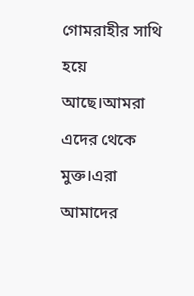গোমরাহীর সাথি হয়ে আছে।আমরা এদের থেকে মুক্ত।এরা আমাদের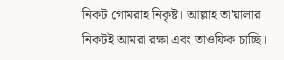নিকট গোমরাহ নিকৃষ্ট। আল্লাহ তা'য়ালার নিকটই আমরা রক্ষা এবং তাওফিক চাচ্ছি।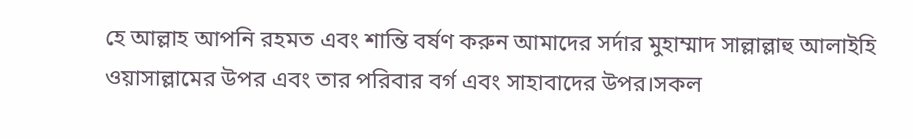হে আল্লাহ আপনি রহমত এবং শান্তি বর্ষণ করুন আমাদের সর্দার মুহাম্মাদ সাল্লাল্লাহু আলাইহি ওয়াসাল্লামের উপর এবং তার পরিবার বর্গ এবং সাহাবাদের উপর।সকল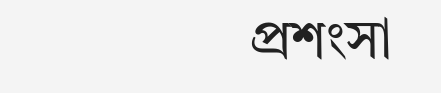প্রশংসা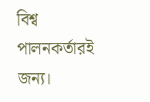বিশ্ব পালনকর্তারই জন্য।